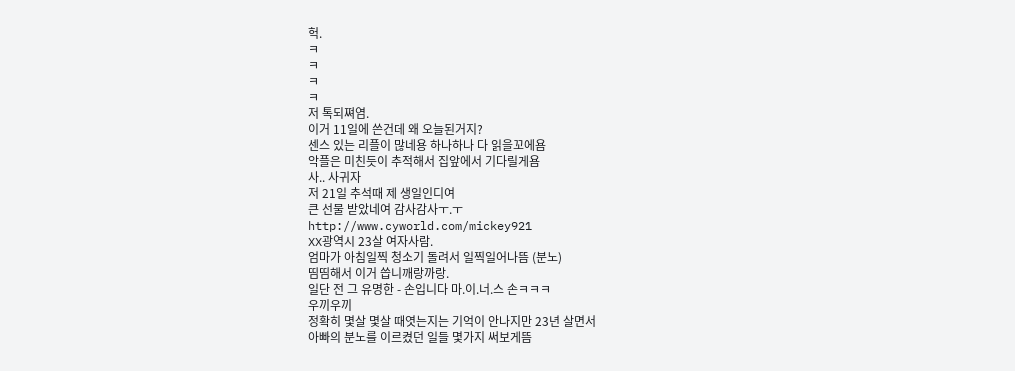헉.
ㅋ
ㅋ
ㅋ
ㅋ
저 톡되쪄염.
이거 11일에 쓴건데 왜 오늘된거지?
센스 있는 리플이 많네용 하나하나 다 읽을꼬에욤
악플은 미친듯이 추적해서 집앞에서 기다릴게욤
사.. 사귀자
저 21일 추석때 제 생일인디여
큰 선물 받았네여 감사감사ㅜ.ㅜ
http://www.cyworld.com/mickey921
XX광역시 23살 여자사람.
엄마가 아침일찍 청소기 돌려서 일찍일어나뜸 (분노)
띰띰해서 이거 씁니깨랑까랑.
일단 전 그 유명한 - 손입니다 마.이.너.스 손ㅋㅋㅋ
우끼우끼
정확히 몇살 몇살 때엿는지는 기억이 안나지만 23년 살면서
아빠의 분노를 이르켰던 일들 몇가지 써보게뜸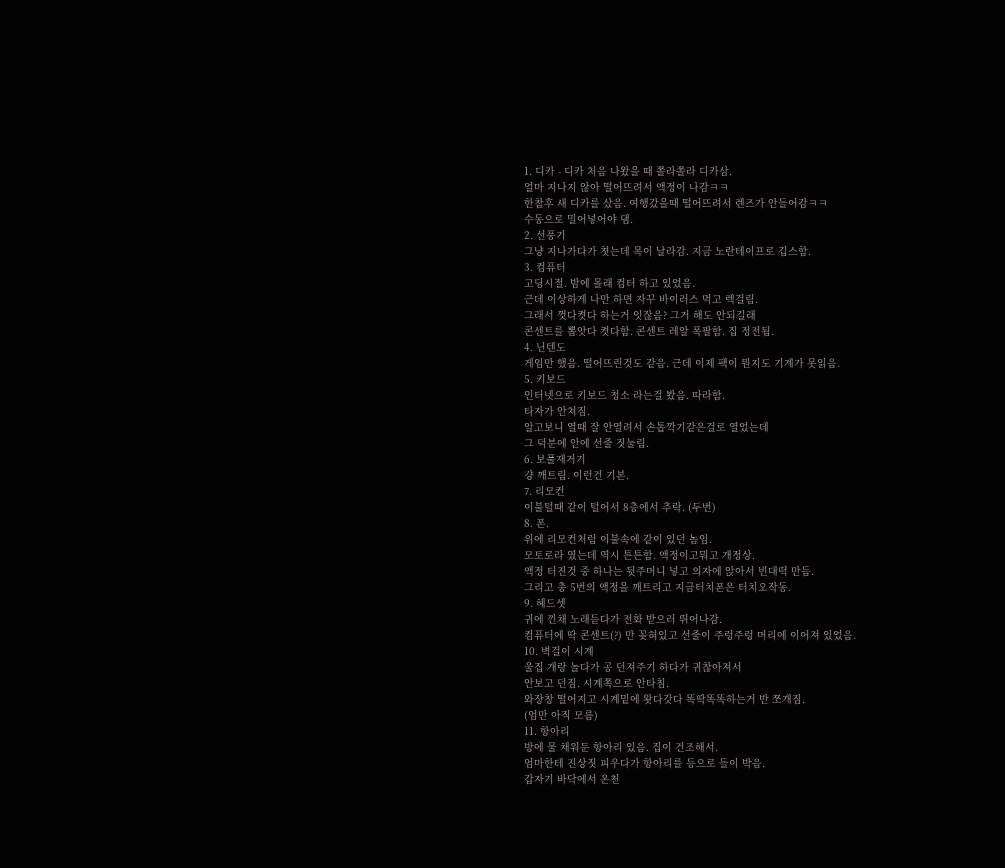1. 디카 - 디카 처음 나왔을 때 쫄라쫄라 디카삼.
얼마 지나지 않아 떨어뜨려서 액정이 나감ㅋㅋ
한참후 새 디카를 샀음. 여행갔을때 떨어뜨려서 렌즈가 안들어감ㅋㅋ
수동으로 밀어넣어야 댐.
2. 선풍기
그냥 지나가다가 쳣는데 목이 날라감. 지금 노란테이프로 깁스함.
3. 컴퓨터
고딩시절. 밤에 몰래 컴터 하고 있었음.
근데 이상하게 나만 하면 자꾸 바이러스 먹고 렉걸림.
그래서 껏다켯다 하는거 잇잖음? 그거 해도 안되길래
콘센트를 뽑앗다 켯다함. 콘센트 레알 폭팔함. 집 정전됨.
4. 닌텐도
게임만 했음. 떨어뜨린것도 같음. 근데 이제 팩이 뭔지도 기계가 못읽음.
5. 키보드
인터넷으로 키보드 청소 라는걸 봤음. 따라함.
타자가 안쳐짐.
알고보니 열때 잘 안열려서 손톱깍기같은걸로 열었는데
그 덕분에 안에 선줄 짓눌림.
6. 보풀재거기
걍 깨트림. 이런건 기본.
7. 리모컨
이불털때 같이 털어서 8층에서 추락. (두번)
8. 폰.
위에 리모컨처럼 이불속에 같이 있던 놈임.
모토로라 였는데 역시 튼튼함. 액정이고뭐고 개정상.
액정 터진것 중 하나는 뒷주머니 넣고 의자에 앉아서 빈대떡 만듬.
그리고 총 5번의 액정을 깨트리고 지금터치폰은 터치오작동.
9. 헤드셋
귀에 낀채 노래듣다가 전화 받으러 뛰어나감.
컴퓨터에 딱 콘센트(?) 만 꽂혀있고 선줄이 주렁주렁 머리에 이어져 있었음.
10. 벽걸이 시계
울집 개랑 놀다가 공 던져주기 하다가 귀찮아져서
안보고 던짐. 시계쪽으로 안타침.
와장창 떨어지고 시계밑에 왓다갓다 똑딱똑똑하는거 반 쪼개짐.
(엄만 아직 모름)
11. 항아리
방에 물 채워둔 항아리 있음. 집이 건조해서.
엄마한테 진상짓 피우다가 항아리를 등으로 들이 박음.
갑자기 바닥에서 온천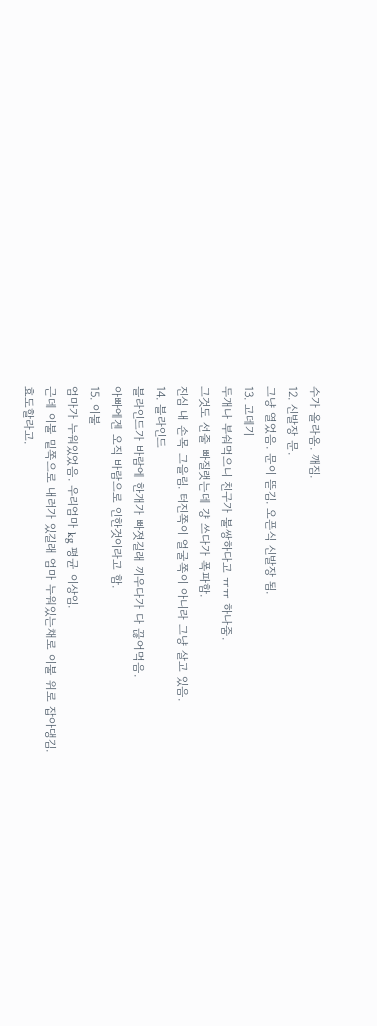수가 올라옴. 깨짐.
12. 신발장 문.
그냥 열었음. 문이 뜯김. 오픈식 신발장 됨.
13. 고데기
두개나 부숴먹으니 친구가 불쌍하다고 ㅠㅠ 하나줌.
그것도 선줄 빠질랫는데 걍 쓰다가 폭파함.
진심 내 손목 그을림. 터진쪽이 얼굴쪽이 아니라 그냥 살고 있음.
14. 블라인드
블라인드가 바람에 한개가 빠졋길래 끼우다가 다 끊어먹음.
아빠에겐 오직 바람으로 인한것이라고 함.
15. 이불
엄마가 누워있었음. 우리엄마 kg 평균 이상임.
근데 이불 밑쪽으로 내러가 있길래 엄마 누워있는채로 이불 위로 잡아댕김.
효도할라고.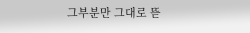그부분만 그대로 뜯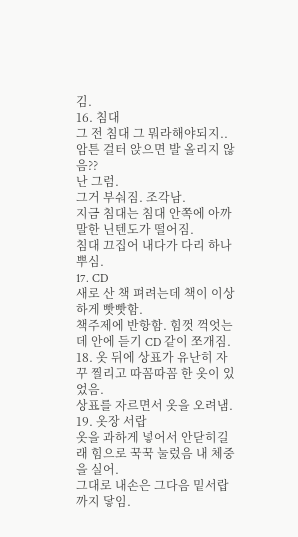김.
16. 침대
그 전 침대 그 뭐라해야되지.. 암튼 걸터 앉으면 발 올리지 않음??
난 그럼.
그거 부숴짐. 조각남.
지금 침대는 침대 안쪽에 아까말한 닌텐도가 떨어짐.
침대 끄집어 내다가 다리 하나 뿌심.
17. CD
새로 산 책 펴려는데 책이 이상하게 빳빳함.
책주제에 반항함. 힘껏 꺽엇는데 안에 듣기 CD 같이 쪼개짐.
18. 옷 뒤에 상표가 유난히 자꾸 찔리고 따꼼따꼼 한 옷이 있었음.
상표를 자르면서 옷을 오려냄.
19. 옷장 서랍
옷을 과하게 넣어서 안닫히길래 힘으로 꾹꾹 눌렀음 내 체중을 실어.
그대로 내손은 그다음 밑서랍까지 닿임.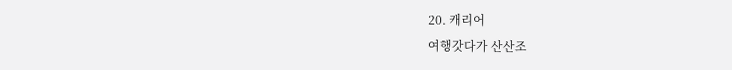20. 캐리어
여행갓다가 산산조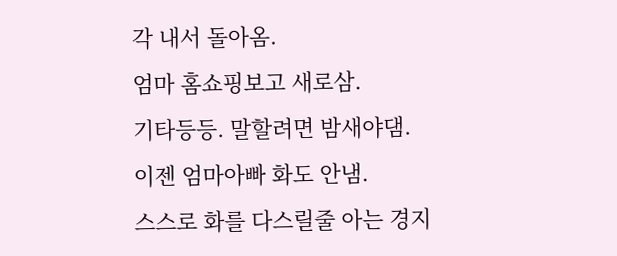각 내서 돌아옴.
엄마 홈쇼핑보고 새로삼.
기타등등. 말할려면 밤새야댐.
이젠 엄마아빠 화도 안냄.
스스로 화를 다스릴줄 아는 경지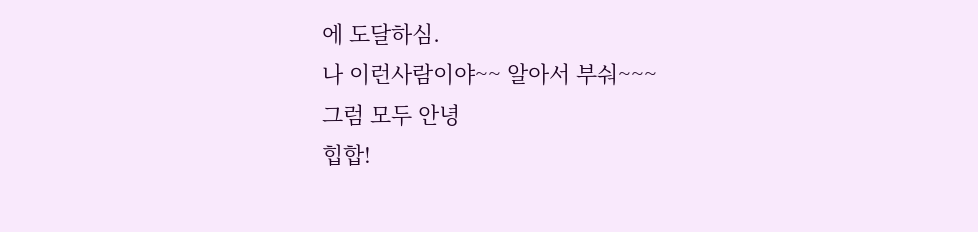에 도달하심.
나 이런사람이야~~ 알아서 부숴~~~
그럼 모두 안녕
힙합!